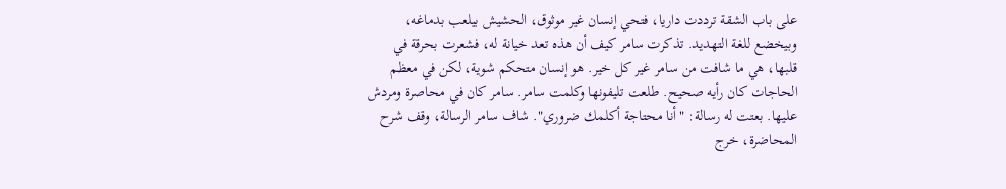على باب الشقة ترددت داريا، فتحي إنسان غير موثوق، الحشيش بيلعب بدماغه، وبيخضع للغة التهديد. تذكرت سامر كيف أن هذه تعد خيانة له، فشعرت بحرقة في قلبها، هي ما شافت من سامر غير كل خير. هو إنسان متحكم شوية، لكن في معظم الحاجات كان رأيه صحيح. طلعت تليفونها وكلمت سامر. سامر كان في محاصرة ومردش عليها. بعتت له رسالة: "أنا محتاجة أكلمك ضروري". شاف سامر الرسالة، وقف شرح المحاضرة، خرج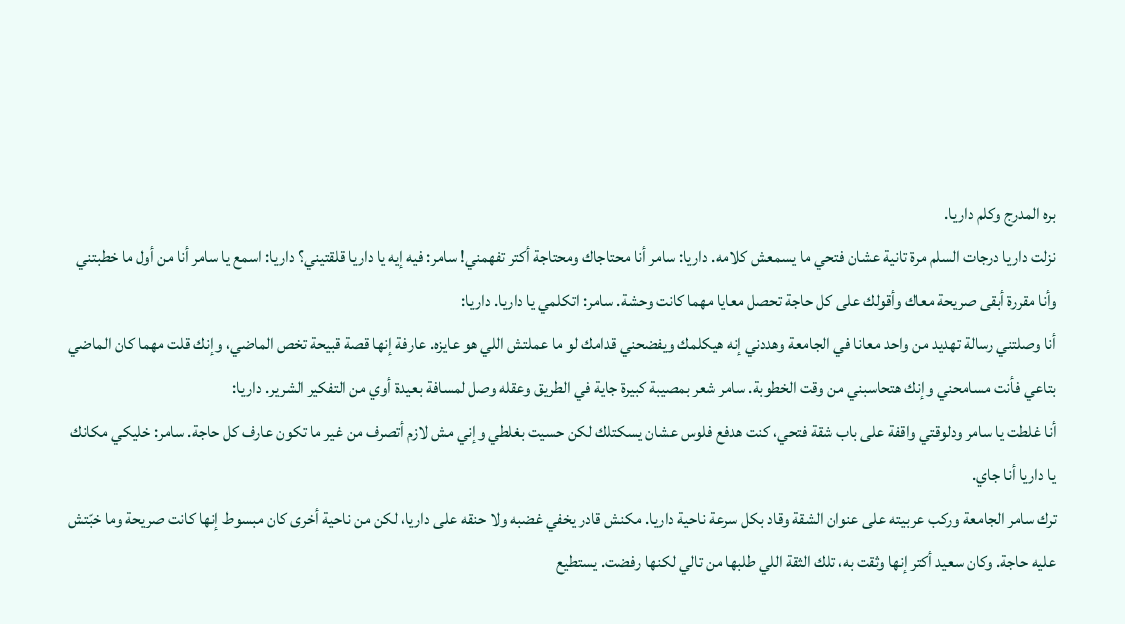بره المدرج وكلم داريا.
نزلت داريا درجات السلم مرة تانية عشان فتحي ما يسمعش كلامه. داريا: سامر أنا محتاجاك ومحتاجة أكتر تفهمني! سامر: فيه إيه يا داريا قلقتيني؟ داريا: اسمع يا سامر أنا من أول ما خطبتني وأنا مقررة أبقى صريحة معاك وأقولك على كل حاجة تحصل معايا مهما كانت وحشة. سامر: اتكلمي يا داريا. داريا:
أنا وصلتني رسالة تهديد من واحد معانا في الجامعة وهددني إنه هيكلمك ويفضحني قدامك لو ما عملتش اللي هو عايزه. عارفة إنها قصة قبيحة تخص الماضي، وإنك قلت مهما كان الماضي بتاعي فأنت مسامحني وإنك هتحاسبني من وقت الخطوبة. سامر شعر بمصيبة كبيرة جاية في الطريق وعقله وصل لمسافة بعيدة أوي من التفكير الشرير. داريا:
أنا غلطت يا سامر ودلوقتي واقفة على باب شقة فتحي، كنت هدفع فلوس عشان يسكتلك لكن حسيت بغلطي وإني مش لازم أتصرف من غير ما تكون عارف كل حاجة. سامر: خليكي مكانك يا داريا أنا جاي.
ترك سامر الجامعة وركب عربيته على عنوان الشقة وقاد بكل سرعة ناحية داريا. مكنش قادر يخفي غضبه ولا حنقه على داريا، لكن من ناحية أخرى كان مبسوط إنها كانت صريحة وما خبّتش عليه حاجة. وكان سعيد أكتر إنها وثقت به، تلك الثقة اللي طلبها من تالي لكنها رفضت. يستطيع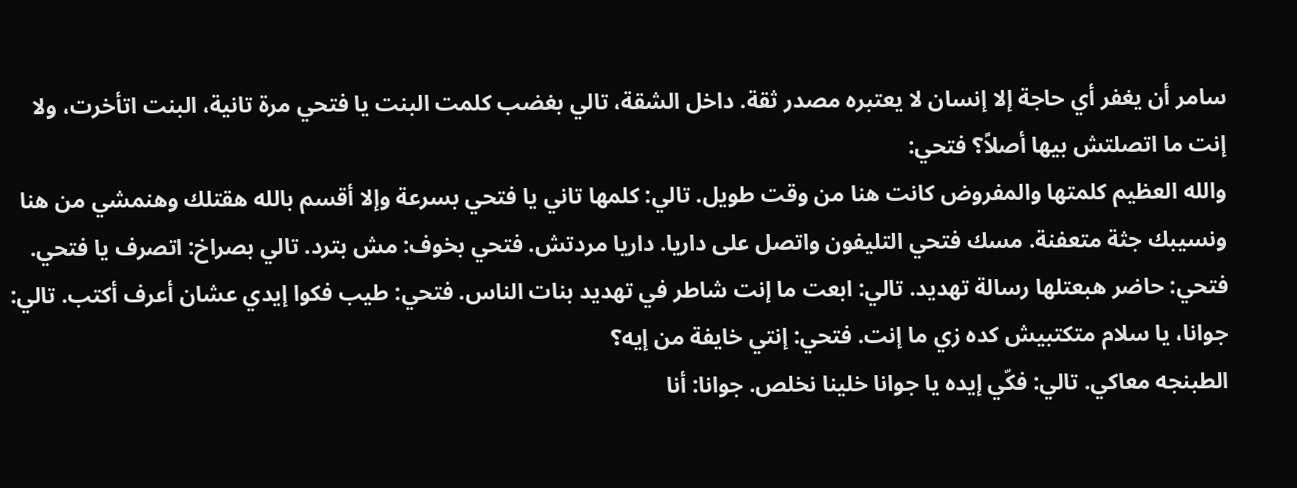سامر أن يغفر أي حاجة إلا إنسان لا يعتبره مصدر ثقة. داخل الشقة، تالي بغضب كلمت البنت يا فتحي مرة تانية، البنت اتأخرت، ولا إنت ما اتصلتش بيها أصلاً؟ فتحي:
والله العظيم كلمتها والمفروض كانت هنا من وقت طويل. تالي: كلمها تاني يا فتحي بسرعة وإلا أقسم بالله هقتلك وهنمشي من هنا ونسيبك جثة متعفنة. مسك فتحي التليفون واتصل على داريا. داريا مردتش. فتحي بخوف: مش بترد. تالي بصراخ: اتصرف يا فتحي. فتحي: حاضر هبعتلها رسالة تهديد. تالي: ابعت ما إنت شاطر في تهديد بنات الناس. فتحي: طيب فكوا إيدي عشان أعرف أكتب. تالي: جوانا، يا سلام متكتبيش كده زي ما إنت. فتحي: إنتي خايفة من إيه؟
الطبنجه معاكي. تالي: فكّي إيده يا جوانا خلينا نخلص. جوانا: أنا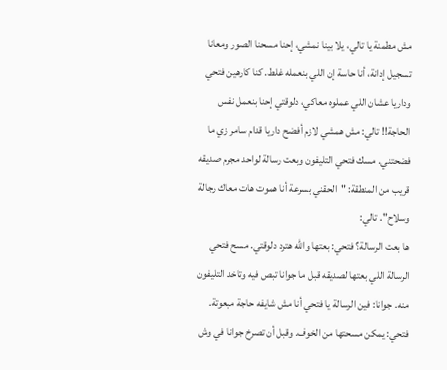مش مطمنة يا تالي، يلا بينا نمشي، إحنا مسحنا الصور ومعانا تسجيل إدانة، أنا حاسة إن اللي بنعمله غلط. كنا كارهين فتحي وداريا عشان اللي عملوه معاكي، دلوقتي إحنا بنعمل نفس الحاجة!! تالي: مش همشي لازم أفضح داريا قدام سامر زي ما فضحتني. مسك فتحي التليفون وبعت رسالة لواحد مجرم صديقه قريب من المنطقة: "الحقني بسرعة أنا هموت هات معاك رجالة وسلاح". تالي:
ها بعت الرسالة؟ فتحي: بعتها والله هترد دلوقتي. مسح فتحي الرسالة اللي بعتها لصديقه قبل ما جوانا تبص فيه وتاخد التليفون منه. جوانا: فين الرسالة يا فتحي أنا مش شايفه حاجة مبعوتة. فتحي: يمكن مسحتها من الخوف. وقبل أن تصرخ جوانا في وش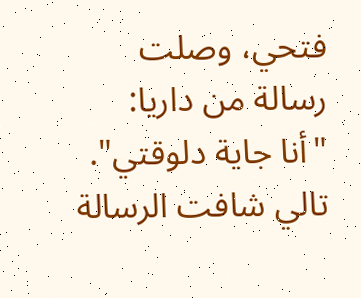فتحي، وصلت رسالة من داريا: "أنا جاية دلوقتي". تالي شافت الرسالة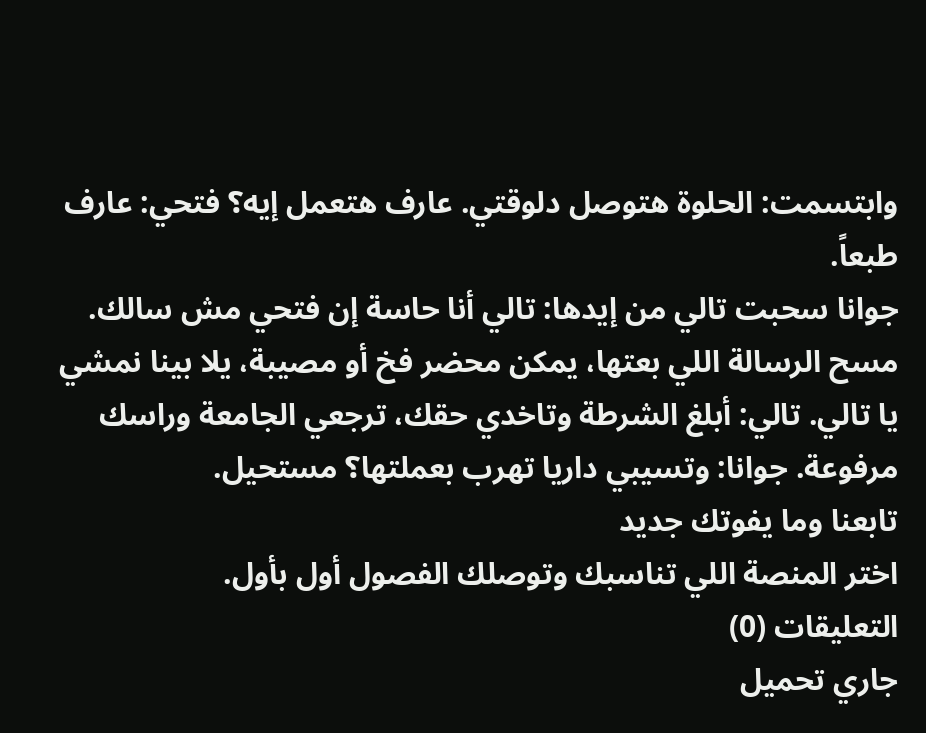وابتسمت: الحلوة هتوصل دلوقتي. عارف هتعمل إيه؟ فتحي: عارف طبعاً.
جوانا سحبت تالي من إيدها: تالي أنا حاسة إن فتحي مش سالك. مسح الرسالة اللي بعتها، يمكن محضر فخ أو مصيبة، يلا بينا نمشي يا تالي. تالي: أبلغ الشرطة وتاخدي حقك، ترجعي الجامعة وراسك مرفوعة. جوانا: وتسيبي داريا تهرب بعملتها؟ مستحيل.
تابعنا وما يفوتك جديد
اختر المنصة اللي تناسبك وتوصلك الفصول أول بأول.
التعليقات (0)
جاري تحميل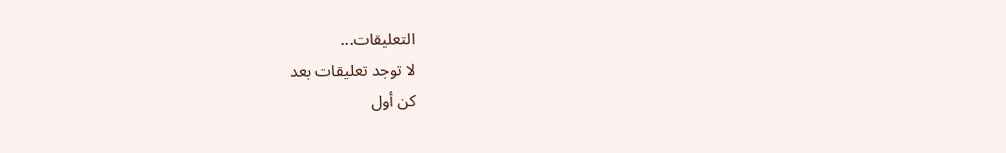التعليقات...
لا توجد تعليقات بعد
كن أول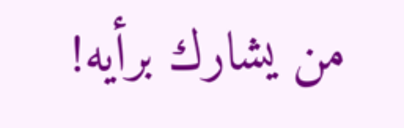من يشارك برأيه!